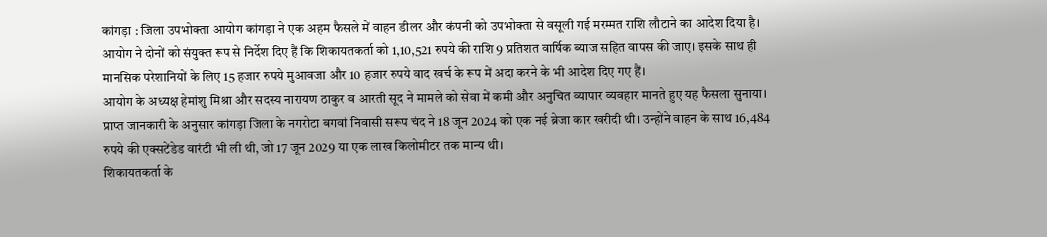कांगड़ा : जिला उपभोक्ता आयोग कांगड़ा ने एक अहम फैसले में वाहन डीलर और कंपनी को उपभोक्ता से वसूली गई मरम्मत राशि लौटाने का आदेश दिया है। आयोग ने दोनों को संयुक्त रूप से निर्देश दिए हैं कि शिकायतकर्ता को 1,10,521 रुपये की राशि 9 प्रतिशत वार्षिक ब्याज सहित वापस की जाए। इसके साथ ही मानसिक परेशानियों के लिए 15 हजार रुपये मुआवजा और 10 हजार रुपये वाद खर्च के रूप में अदा करने के भी आदेश दिए गए हैं।
आयोग के अध्यक्ष हेमांशु मिश्रा और सदस्य नारायण ठाकुर व आरती सूद ने मामले को सेवा में कमी और अनुचित व्यापार व्यवहार मानते हुए यह फैसला सुनाया।
प्राप्त जानकारी के अनुसार कांगड़ा जिला के नगरोटा बगवां निवासी सरूप चंद ने 18 जून 2024 को एक नई ब्रेजा कार खरीदी थी। उन्होंने वाहन के साथ 16,484 रुपये की एक्सटेंडेड वारंटी भी ली थी, जो 17 जून 2029 या एक लाख किलोमीटर तक मान्य थी।
शिकायतकर्ता के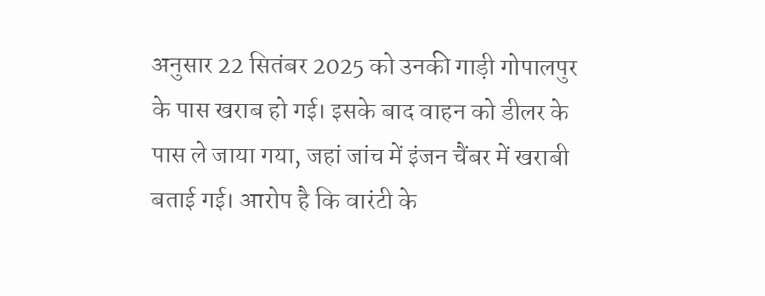अनुसार 22 सितंबर 2025 को उनकी गाड़ी गोपालपुर के पास खराब हो गई। इसके बाद वाहन को डीलर के पास ले जाया गया, जहां जांच में इंजन चैंबर में खराबी बताई गई। आरोप है कि वारंटी के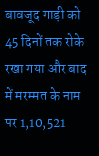बावजूद गाड़ी को 45 दिनों तक रोके रखा गया और बाद में मरम्मत के नाम पर 1,10,521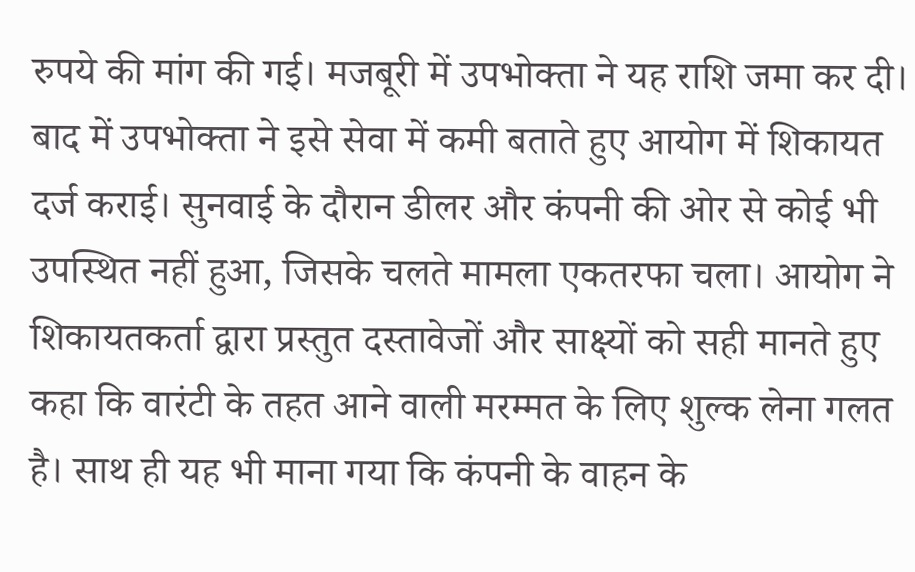रुपये की मांग की गई। मजबूरी में उपभोक्ता ने यह राशि जमा कर दी।
बाद में उपभोक्ता ने इसे सेवा में कमी बताते हुए आयोग में शिकायत दर्ज कराई। सुनवाई के दौरान डीलर और कंपनी की ओर से कोई भी उपस्थित नहीं हुआ, जिसके चलते मामला एकतरफा चला। आयोग ने शिकायतकर्ता द्वारा प्रस्तुत दस्तावेजों और साक्ष्यों को सही मानते हुए कहा कि वारंटी के तहत आने वाली मरम्मत के लिए शुल्क लेना गलत है। साथ ही यह भी माना गया कि कंपनी के वाहन के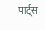पार्ट्स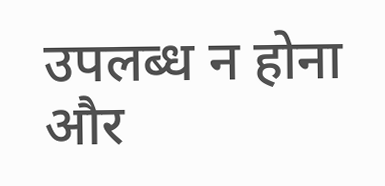उपलब्ध न होना और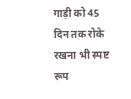गाड़ी को 45 दिन तक रोके रखना भी स्पष्ट रूप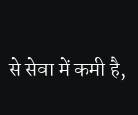से सेवा में कमी है,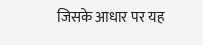जिसके आधार पर यह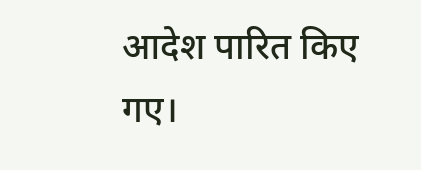आदेश पारित किए गए।